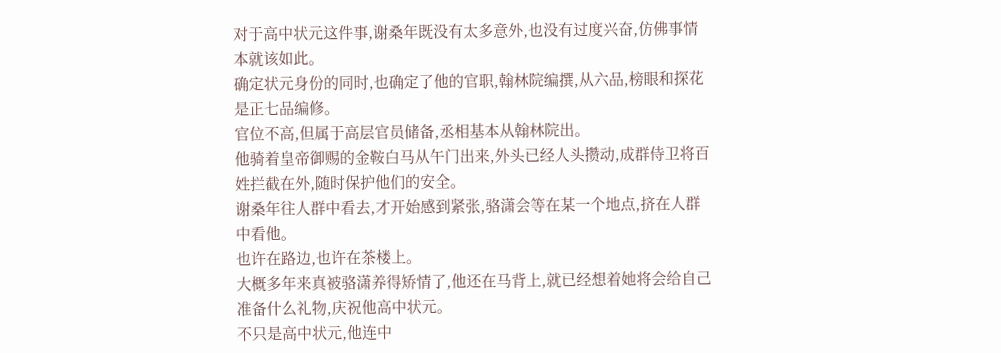对于高中状元这件事,谢桑年既没有太多意外,也没有过度兴奋,仿佛事情本就该如此。
确定状元身份的同时,也确定了他的官职,翰林院编撰,从六品,榜眼和探花是正七品编修。
官位不高,但属于高层官员储备,丞相基本从翰林院出。
他骑着皇帝御赐的金鞍白马从午门出来,外头已经人头攒动,成群侍卫将百姓拦截在外,随时保护他们的安全。
谢桑年往人群中看去,才开始感到紧张,骆潇会等在某一个地点,挤在人群中看他。
也许在路边,也许在茶楼上。
大概多年来真被骆潇养得矫情了,他还在马背上,就已经想着她将会给自己准备什么礼物,庆祝他高中状元。
不只是高中状元,他连中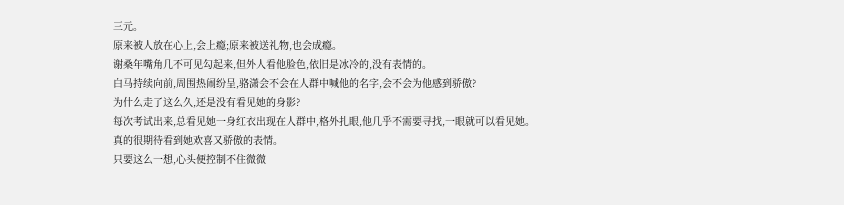三元。
原来被人放在心上,会上瘾;原来被送礼物,也会成瘾。
谢桑年嘴角几不可见勾起来,但外人看他脸色,依旧是冰冷的,没有表情的。
白马持续向前,周围热闹纷呈,骆潇会不会在人群中喊他的名字,会不会为他感到骄傲?
为什么走了这么久,还是没有看见她的身影?
每次考试出来,总看见她一身红衣出现在人群中,格外扎眼,他几乎不需要寻找,一眼就可以看见她。
真的很期待看到她欢喜又骄傲的表情。
只要这么一想,心头便控制不住微微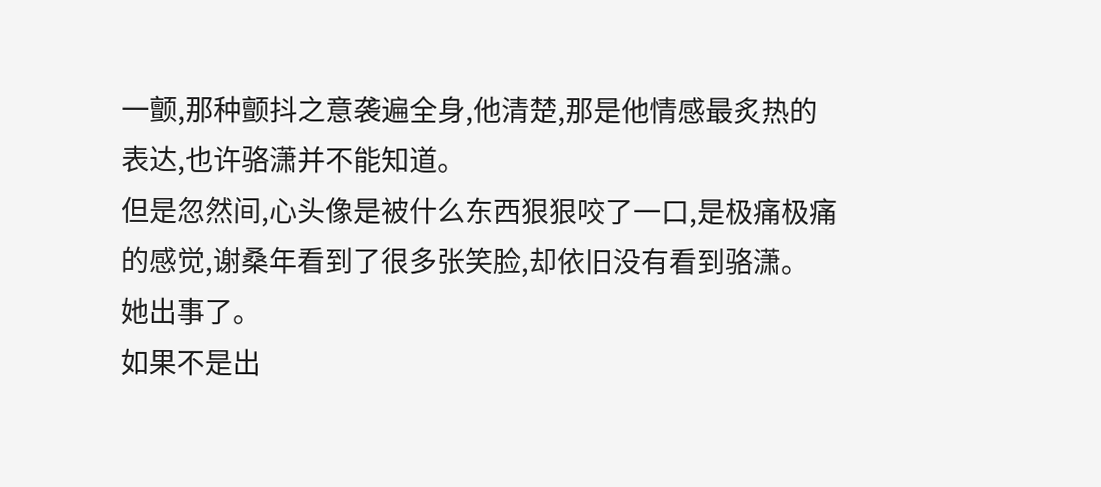一颤,那种颤抖之意袭遍全身,他清楚,那是他情感最炙热的表达,也许骆潇并不能知道。
但是忽然间,心头像是被什么东西狠狠咬了一口,是极痛极痛的感觉,谢桑年看到了很多张笑脸,却依旧没有看到骆潇。
她出事了。
如果不是出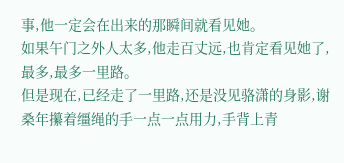事,他一定会在出来的那瞬间就看见她。
如果午门之外人太多,他走百丈远,也肯定看见她了,最多,最多一里路。
但是现在,已经走了一里路,还是没见骆潇的身影,谢桑年攥着缰绳的手一点一点用力,手背上青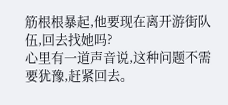筋根根暴起,他要现在离开游街队伍,回去找她吗?
心里有一道声音说,这种问题不需要犹豫,赶紧回去。